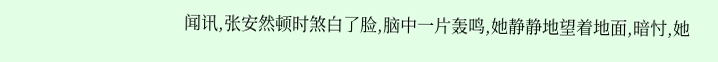闻讯,张安然顿时煞白了脸,脑中一片轰鸣,她静静地望着地面,暗忖,她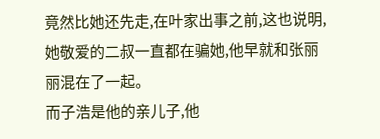竟然比她还先走,在叶家出事之前,这也说明,她敬爱的二叔一直都在骗她,他早就和张丽丽混在了一起。
而子浩是他的亲儿子,他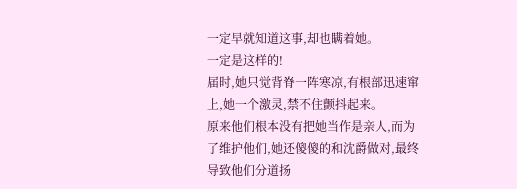一定早就知道这事,却也瞒着她。
一定是这样的!
届时,她只觉背脊一阵寒凉,有根部迅速窜上,她一个激灵,禁不住颤抖起来。
原来他们根本没有把她当作是亲人,而为了维护他们,她还傻傻的和沈爵做对,最终导致他们分道扬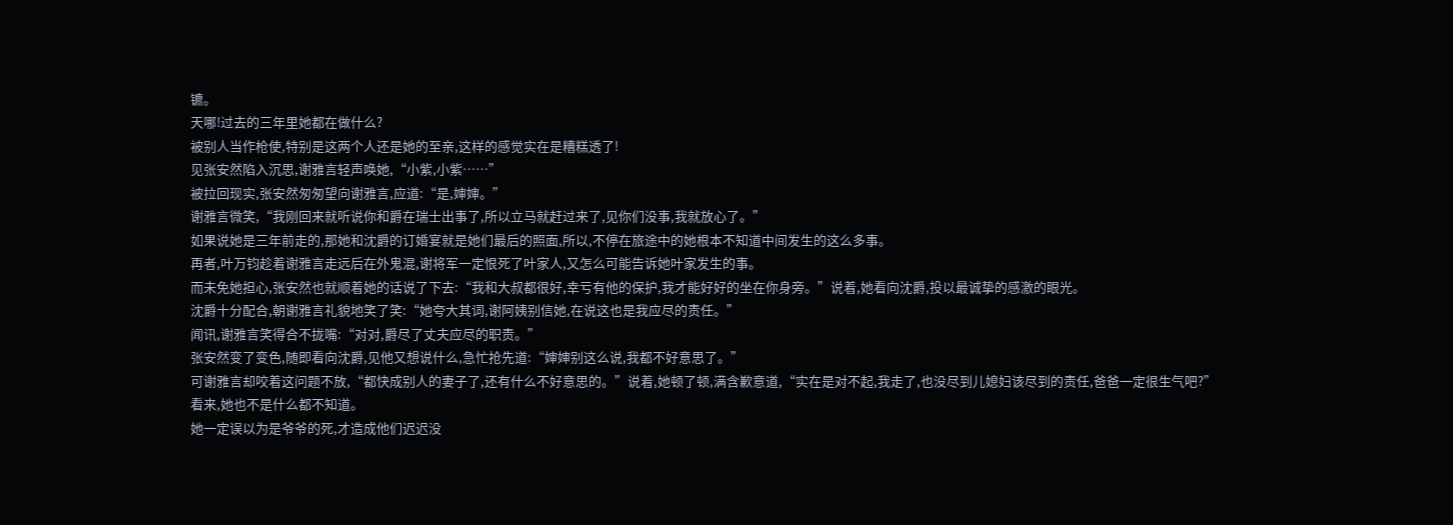镳。
天哪!过去的三年里她都在做什么?
被别人当作枪使,特别是这两个人还是她的至亲,这样的感觉实在是糟糕透了!
见张安然陷入沉思,谢雅言轻声唤她,“小紫,小紫……”
被拉回现实,张安然匆匆望向谢雅言,应道:“是,婶婶。”
谢雅言微笑,“我刚回来就听说你和爵在瑞士出事了,所以立马就赶过来了,见你们没事,我就放心了。”
如果说她是三年前走的,那她和沈爵的订婚宴就是她们最后的照面,所以,不停在旅途中的她根本不知道中间发生的这么多事。
再者,叶万钧趁着谢雅言走远后在外鬼混,谢将军一定恨死了叶家人,又怎么可能告诉她叶家发生的事。
而未免她担心,张安然也就顺着她的话说了下去:“我和大叔都很好,幸亏有他的保护,我才能好好的坐在你身旁。”说着,她看向沈爵,投以最诚挚的感激的眼光。
沈爵十分配合,朝谢雅言礼貌地笑了笑:“她夸大其词,谢阿姨别信她,在说这也是我应尽的责任。”
闻讯,谢雅言笑得合不拢嘴:“对对,爵尽了丈夫应尽的职责。”
张安然变了变色,随即看向沈爵,见他又想说什么,急忙抢先道:“婶婶别这么说,我都不好意思了。”
可谢雅言却咬着这问题不放,“都快成别人的妻子了,还有什么不好意思的。”说着,她顿了顿,满含歉意道,“实在是对不起,我走了,也没尽到儿媳妇该尽到的责任,爸爸一定很生气吧?”
看来,她也不是什么都不知道。
她一定误以为是爷爷的死,才造成他们迟迟没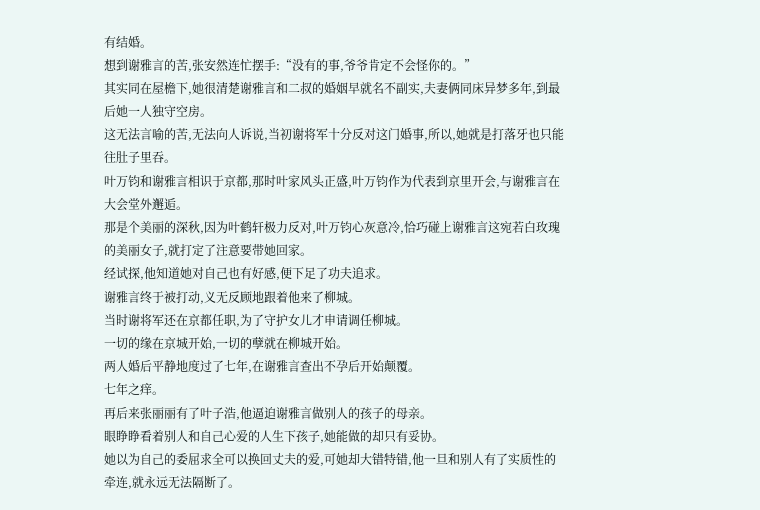有结婚。
想到谢雅言的苦,张安然连忙摆手:“没有的事,爷爷肯定不会怪你的。”
其实同在屋檐下,她很清楚谢雅言和二叔的婚姻早就名不副实,夫妻俩同床异梦多年,到最后她一人独守空房。
这无法言喻的苦,无法向人诉说,当初谢将军十分反对这门婚事,所以,她就是打落牙也只能往肚子里吞。
叶万钧和谢雅言相识于京都,那时叶家风头正盛,叶万钧作为代表到京里开会,与谢雅言在大会堂外邂逅。
那是个美丽的深秋,因为叶鹤轩极力反对,叶万钧心灰意冷,恰巧碰上谢雅言这宛若白玫瑰的美丽女子,就打定了注意要带她回家。
经试探,他知道她对自己也有好感,便下足了功夫追求。
谢雅言终于被打动,义无反顾地跟着他来了柳城。
当时谢将军还在京都任职,为了守护女儿才申请调任柳城。
一切的缘在京城开始,一切的孽就在柳城开始。
两人婚后平静地度过了七年,在谢雅言查出不孕后开始颠覆。
七年之痒。
再后来张丽丽有了叶子浩,他逼迫谢雅言做别人的孩子的母亲。
眼睁睁看着别人和自己心爱的人生下孩子,她能做的却只有妥协。
她以为自己的委屈求全可以换回丈夫的爱,可她却大错特错,他一旦和别人有了实质性的牵连,就永远无法隔断了。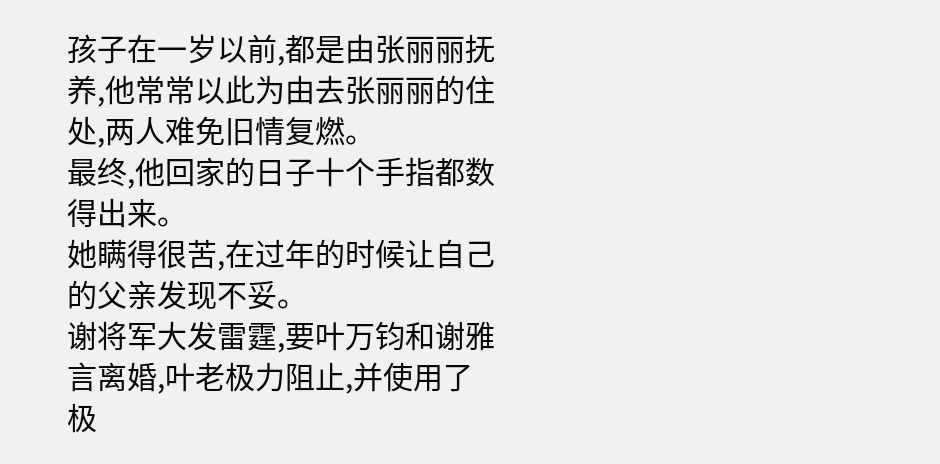孩子在一岁以前,都是由张丽丽抚养,他常常以此为由去张丽丽的住处,两人难免旧情复燃。
最终,他回家的日子十个手指都数得出来。
她瞒得很苦,在过年的时候让自己的父亲发现不妥。
谢将军大发雷霆,要叶万钧和谢雅言离婚,叶老极力阻止,并使用了极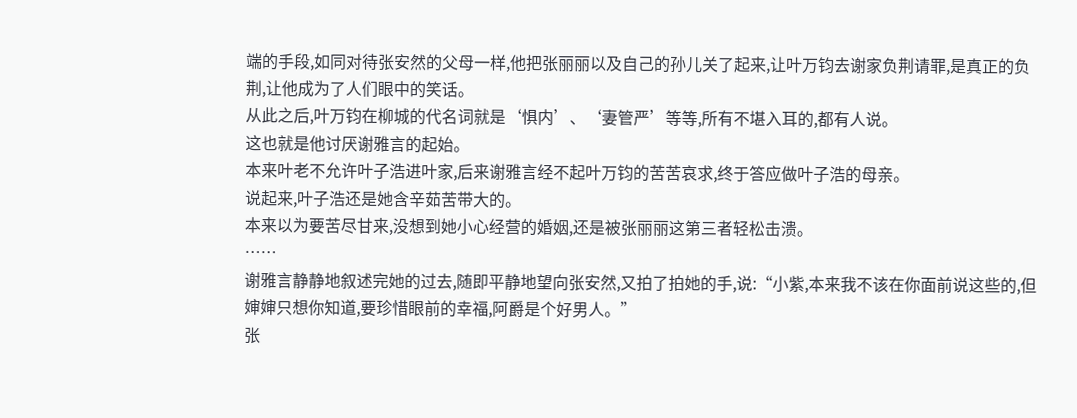端的手段,如同对待张安然的父母一样,他把张丽丽以及自己的孙儿关了起来,让叶万钧去谢家负荆请罪,是真正的负荆,让他成为了人们眼中的笑话。
从此之后,叶万钧在柳城的代名词就是‘惧内’、‘妻管严’等等,所有不堪入耳的,都有人说。
这也就是他讨厌谢雅言的起始。
本来叶老不允许叶子浩进叶家,后来谢雅言经不起叶万钧的苦苦哀求,终于答应做叶子浩的母亲。
说起来,叶子浩还是她含辛茹苦带大的。
本来以为要苦尽甘来,没想到她小心经营的婚姻,还是被张丽丽这第三者轻松击溃。
……
谢雅言静静地叙述完她的过去,随即平静地望向张安然,又拍了拍她的手,说:“小紫,本来我不该在你面前说这些的,但婶婶只想你知道,要珍惜眼前的幸福,阿爵是个好男人。”
张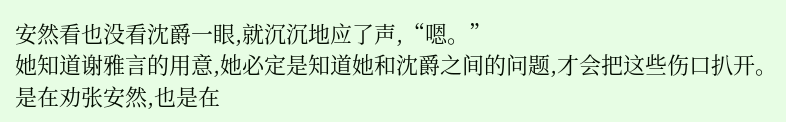安然看也没看沈爵一眼,就沉沉地应了声,“嗯。”
她知道谢雅言的用意,她必定是知道她和沈爵之间的问题,才会把这些伤口扒开。
是在劝张安然,也是在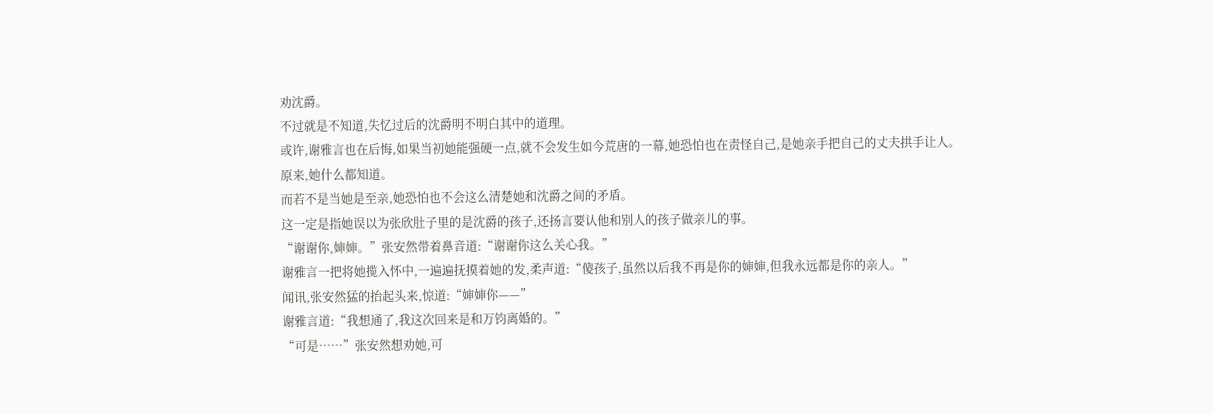劝沈爵。
不过就是不知道,失忆过后的沈爵明不明白其中的道理。
或许,谢雅言也在后悔,如果当初她能强硬一点,就不会发生如今荒唐的一幕,她恐怕也在责怪自己,是她亲手把自己的丈夫拱手让人。
原来,她什么都知道。
而若不是当她是至亲,她恐怕也不会这么清楚她和沈爵之间的矛盾。
这一定是指她误以为张欣肚子里的是沈爵的孩子,还扬言要认他和别人的孩子做亲儿的事。
“谢谢你,婶婶。”张安然带着鼻音道:“谢谢你这么关心我。”
谢雅言一把将她揽入怀中,一遍遍抚摸着她的发,柔声道:“傻孩子,虽然以后我不再是你的婶婶,但我永远都是你的亲人。”
闻讯,张安然猛的抬起头来,惊道:“婶婶你——”
谢雅言道:“我想通了,我这次回来是和万钧离婚的。”
“可是……”张安然想劝她,可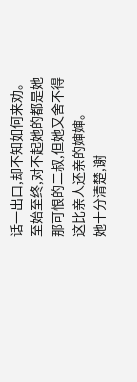话一出口,却不知如何来劝。
至始至终,对不起她的都是她那可恨的二叔,但她又舍不得这比亲人还亲的婶婶。
她十分清楚,谢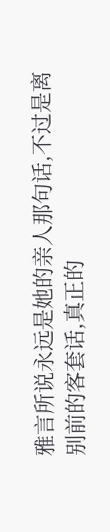雅言所说永远是她的亲人那句话,不过是离别前的客套话,真正的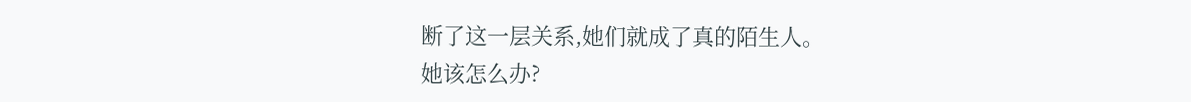断了这一层关系,她们就成了真的陌生人。
她该怎么办?